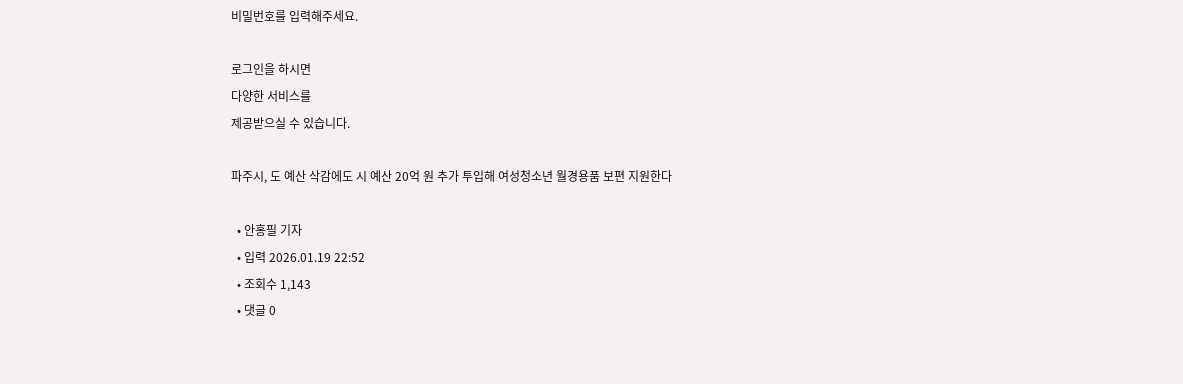비밀번호를 입력해주세요.

로그인을 하시면
다양한 서비스를
제공받으실 수 있습니다.

파주시, 도 예산 삭감에도 시 예산 20억 원 추가 투입해 여성청소년 월경용품 보편 지원한다

  • 안홍필 기자
  • 입력 2026.01.19 22:52
  • 조회수 1,143
  • 댓글 0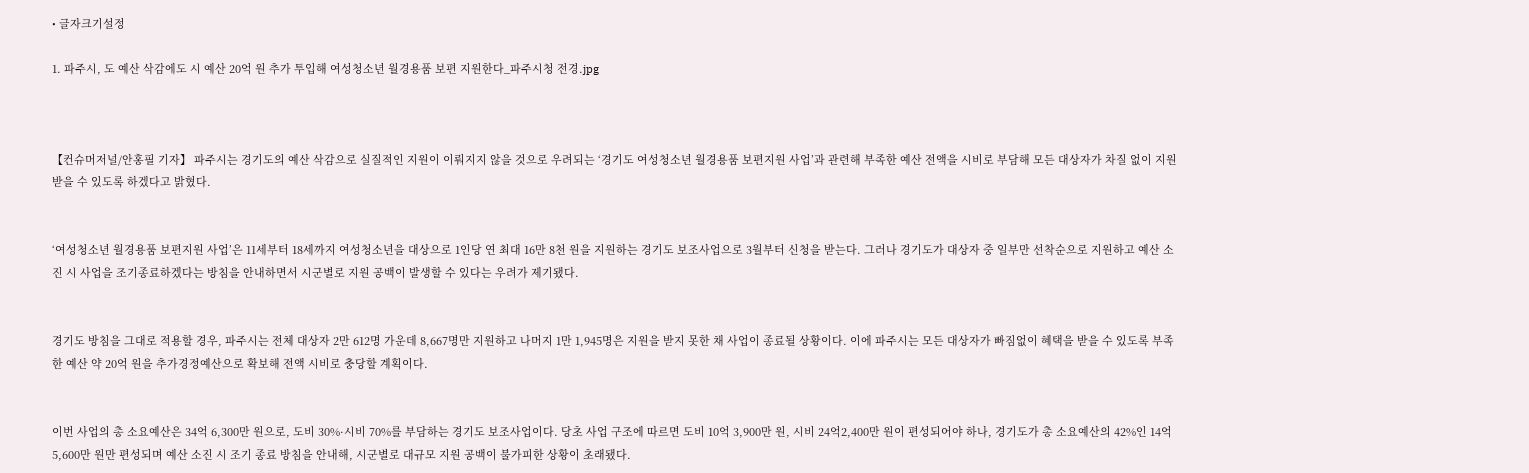• 글자크기설정

1. 파주시, 도 예산 삭감에도 시 예산 20억 원 추가 투입해 여성청소년 월경용품 보편 지원한다_파주시청 전경.jpg



【컨슈머저널/안홍필 기자】 파주시는 경기도의 예산 삭감으로 실질적인 지원이 이뤄지지 않을 것으로 우려되는 ‘경기도 여성청소년 월경용품 보편지원 사업’과 관련해 부족한 예산 전액을 시비로 부담해 모든 대상자가 차질 없이 지원받을 수 있도록 하겠다고 밝혔다.


‘여성청소년 월경용품 보편지원 사업’은 11세부터 18세까지 여성청소년을 대상으로 1인당 연 최대 16만 8천 원을 지원하는 경기도 보조사업으로 3월부터 신청을 받는다. 그러나 경기도가 대상자 중 일부만 선착순으로 지원하고 예산 소진 시 사업을 조기종료하겠다는 방침을 안내하면서 시군별로 지원 공백이 발생할 수 있다는 우려가 제기됐다.


경기도 방침을 그대로 적용할 경우, 파주시는 전체 대상자 2만 612명 가운데 8,667명만 지원하고 나머지 1만 1,945명은 지원을 받지 못한 채 사업이 종료될 상황이다. 이에 파주시는 모든 대상자가 빠짐없이 혜택을 받을 수 있도록 부족한 예산 약 20억 원을 추가경정예산으로 확보해 전액 시비로 충당할 계획이다.


이번 사업의 총 소요예산은 34억 6,300만 원으로, 도비 30%·시비 70%를 부담하는 경기도 보조사업이다. 당초 사업 구조에 따르면 도비 10억 3,900만 원, 시비 24억2,400만 원이 편성되어야 하나, 경기도가 총 소요예산의 42%인 14억 5,600만 원만 편성되며 예산 소진 시 조기 종료 방침을 안내해, 시군별로 대규모 지원 공백이 불가피한 상황이 초래됐다.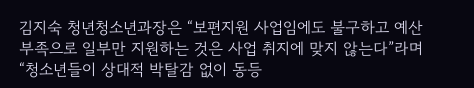김지숙 청년청소년과장은 “보편지원 사업임에도 불구하고 예산 부족으로 일부만 지원하는 것은 사업 취지에 맞지 않는다”라며 “청소년들이 상대적 박탈감 없이 동등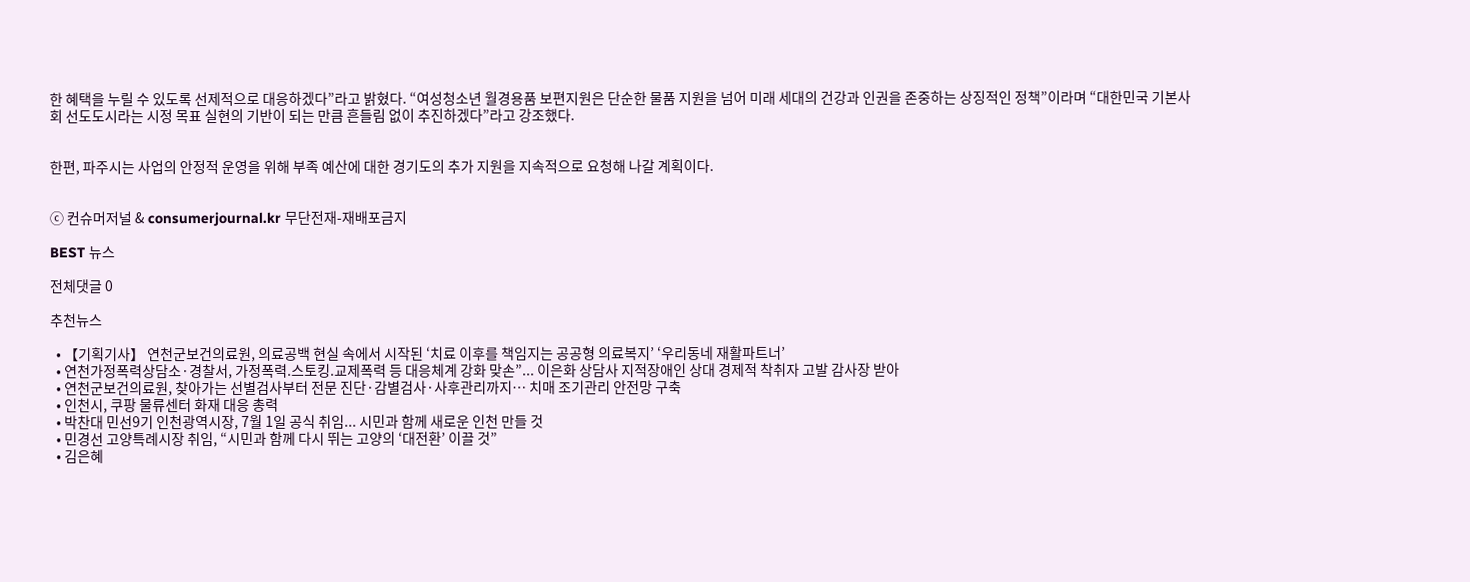한 혜택을 누릴 수 있도록 선제적으로 대응하겠다”라고 밝혔다. “여성청소년 월경용품 보편지원은 단순한 물품 지원을 넘어 미래 세대의 건강과 인권을 존중하는 상징적인 정책”이라며 “대한민국 기본사회 선도도시라는 시정 목표 실현의 기반이 되는 만큼 흔들림 없이 추진하겠다”라고 강조했다.


한편, 파주시는 사업의 안정적 운영을 위해 부족 예산에 대한 경기도의 추가 지원을 지속적으로 요청해 나갈 계획이다.


ⓒ 컨슈머저널 & consumerjournal.kr 무단전재-재배포금지

BEST 뉴스

전체댓글 0

추천뉴스

  • 【기획기사】 연천군보건의료원, 의료공백 현실 속에서 시작된 ‘치료 이후를 책임지는 공공형 의료복지’ ‘우리동네 재활파트너’
  • 연천가정폭력상담소·경찰서, 가정폭력.스토킹.교제폭력 등 대응체계 강화 맞손”... 이은화 상담사 지적장애인 상대 경제적 착취자 고발 감사장 받아
  • 연천군보건의료원, 찾아가는 선별검사부터 전문 진단·감별검사·사후관리까지… 치매 조기관리 안전망 구축
  • 인천시, 쿠팡 물류센터 화재 대응 총력
  • 박찬대 민선9기 인천광역시장, 7월 1일 공식 취임... 시민과 함께 새로운 인천 만들 것
  • 민경선 고양특례시장 취임, “시민과 함께 다시 뛰는 고양의 ‘대전환’ 이끌 것”
  • 김은혜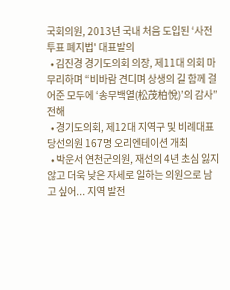국회의원, 2013년 국내 처음 도입된 ‘사전투표 폐지법' 대표발의
  • 김진경 경기도의회 의장, 제11대 의회 마무리하며 “비바람 견디며 상생의 길 함께 걸어준 모두에 ‘송무백열(松茂柏悅)’의 감사” 전해
  • 경기도의회, 제12대 지역구 및 비례대표 당선의원 167명 오리엔테이션 개최
  • 박운서 연천군의원, 재선의 4년 초심 잃지 않고 더욱 낮은 자세로 일하는 의원으로 남고 싶어... 지역 발전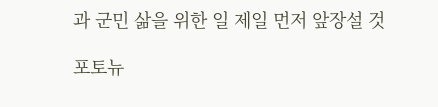과 군민 삶을 위한 일 제일 먼저 앞장설 것

포토뉴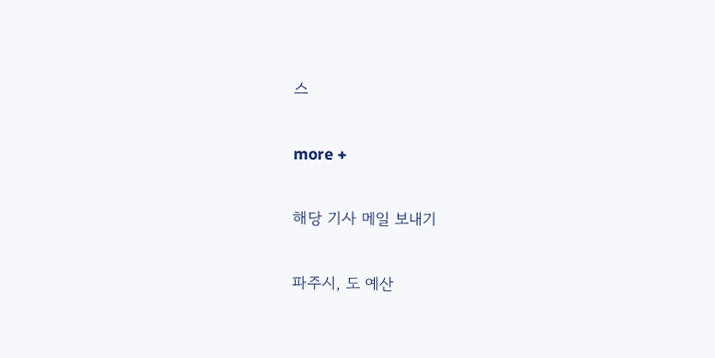스

more +

해당 기사 메일 보내기

파주시, 도 예산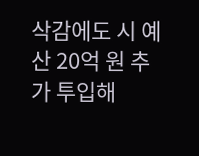삭감에도 시 예산 20억 원 추가 투입해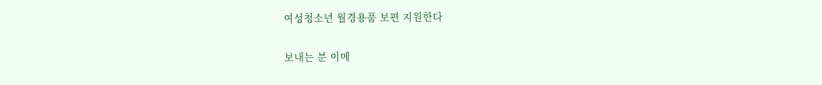여성청소년 월경용품 보편 지원한다

보내는 분 이메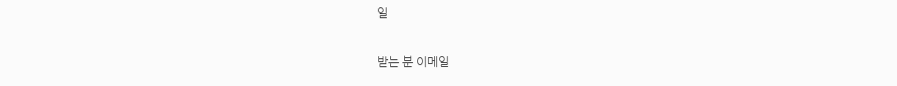일

받는 분 이메일